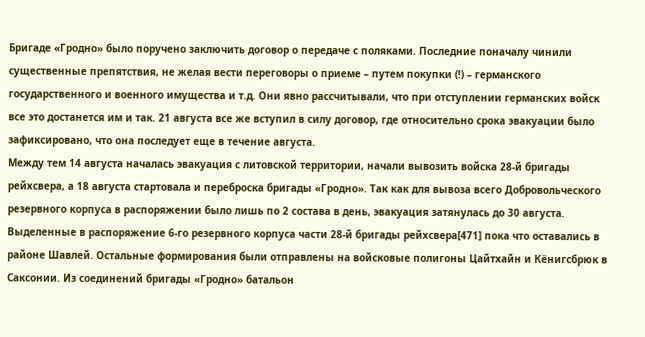Бригаде «Гродно» было поручено заключить договор о передаче с поляками. Последние поначалу чинили существенные препятствия, не желая вести переговоры о приеме – путем покупки (!) – германского государственного и военного имущества и т.д. Они явно рассчитывали, что при отступлении германских войск все это достанется им и так. 21 августа все же вступил в силу договор, где относительно срока эвакуации было зафиксировано, что она последует еще в течение августа.
Между тем 14 августа началась эвакуация с литовской территории, начали вывозить войска 28-й бригады рейхсвера, а 18 августа стартовала и переброска бригады «Гродно». Так как для вывоза всего Добровольческого резервного корпуса в распоряжении было лишь по 2 состава в день, эвакуация затянулась до 30 августа. Выделенные в распоряжение 6-го резервного корпуса части 28-й бригады рейхсвера[471] пока что оставались в районе Шавлей. Остальные формирования были отправлены на войсковые полигоны Цайтхайн и Кёнигсбрюк в Саксонии. Из соединений бригады «Гродно» батальон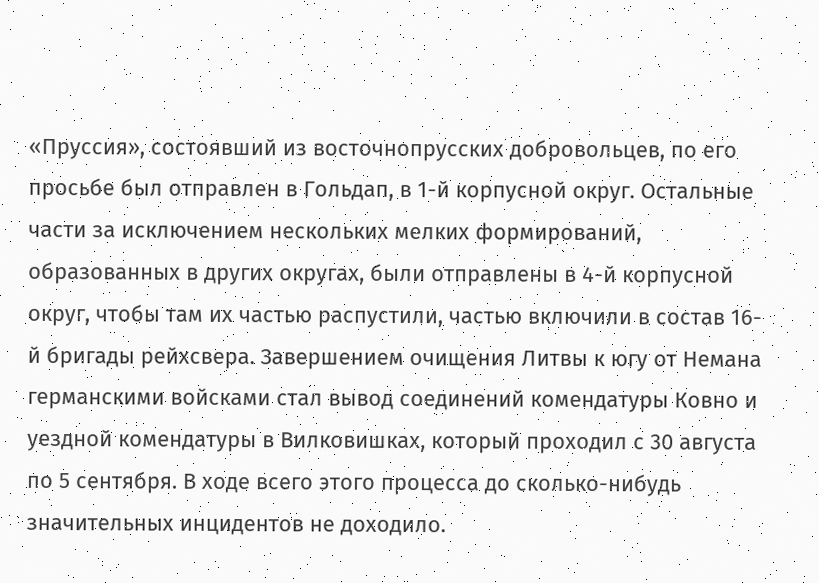«Пруссия», состоявший из восточнопрусских добровольцев, по его просьбе был отправлен в Гольдап, в 1-й корпусной округ. Остальные части за исключением нескольких мелких формирований, образованных в других округах, были отправлены в 4-й корпусной округ, чтобы там их частью распустили, частью включили в состав 16-й бригады рейхсвера. Завершением очищения Литвы к югу от Немана германскими войсками стал вывод соединений комендатуры Ковно и уездной комендатуры в Вилковишках, который проходил с 30 августа по 5 сентября. В ходе всего этого процесса до сколько-нибудь значительных инцидентов не доходило.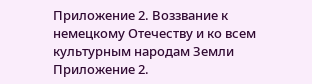Приложение 2. Воззвание к немецкому Отечеству и ко всем культурным народам Земли
Приложение 2.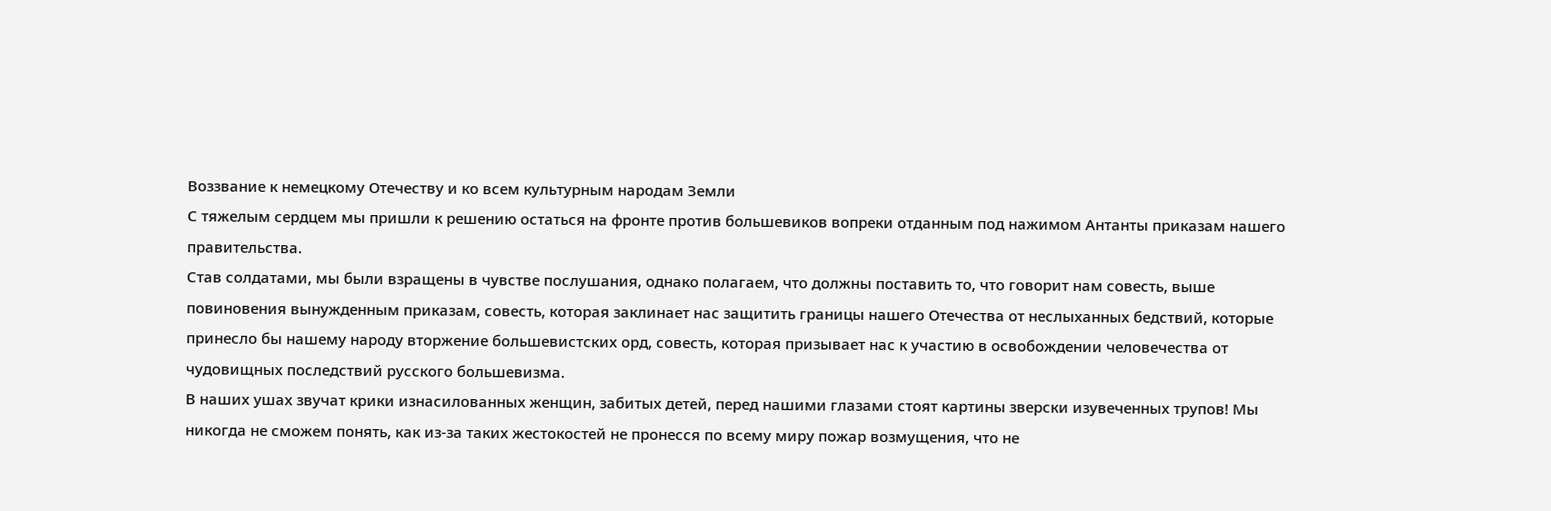Воззвание к немецкому Отечеству и ко всем культурным народам Земли
С тяжелым сердцем мы пришли к решению остаться на фронте против большевиков вопреки отданным под нажимом Антанты приказам нашего правительства.
Став солдатами, мы были взращены в чувстве послушания, однако полагаем, что должны поставить то, что говорит нам совесть, выше повиновения вынужденным приказам, совесть, которая заклинает нас защитить границы нашего Отечества от неслыханных бедствий, которые принесло бы нашему народу вторжение большевистских орд, совесть, которая призывает нас к участию в освобождении человечества от чудовищных последствий русского большевизма.
В наших ушах звучат крики изнасилованных женщин, забитых детей, перед нашими глазами стоят картины зверски изувеченных трупов! Мы никогда не сможем понять, как из-за таких жестокостей не пронесся по всему миру пожар возмущения, что не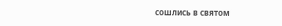сошлись в святом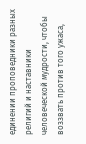единении проповедники разных религий и наставники человеческой мудрости, чтобы воззвать против того ужаса,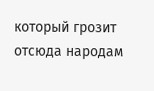который грозит отсюда народам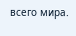всего мира.